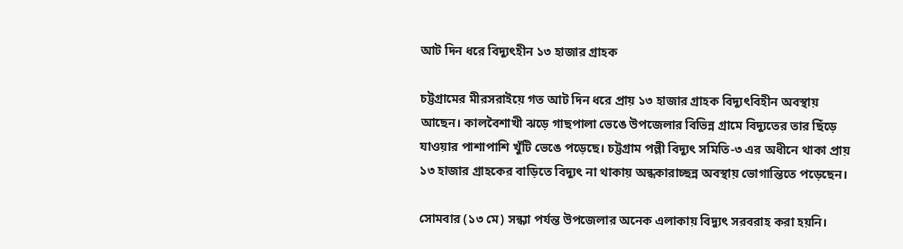আট দিন ধরে বিদ্যুৎহীন ১৩ হাজার গ্রাহক

চট্টগ্রামের মীরসরাইয়ে গত আট দিন ধরে প্রায় ১৩ হাজার গ্রাহক বিদ্যুৎবিহীন অবস্থায় আছেন। কালবৈশাখী ঝড়ে গাছপালা ভেঙে উপজেলার বিভিন্ন গ্রামে বিদ্যুতের তার ছিঁড়ে যাওয়ার পাশাপাশি খুঁটি ভেঙে পড়েছে। চট্টগ্রাম পল্লী বিদ্যুৎ সমিতি-৩ এর অধীনে থাকা প্রায় ১৩ হাজার গ্রাহকের বাড়িতে বিদ্যুৎ না থাকায় অন্ধকারাচ্ছন্ন অবস্থায় ভোগান্তিতে পড়েছেন।

সোমবার (১৩ মে) সন্ধ্যা পর্যন্ত উপজেলার অনেক এলাকায় বিদ্যুৎ সরবরাহ করা হয়নি।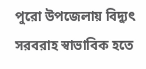পুরো উপজেলায় বিদ্যুৎ সরবরাহ স্বাভাবিক হতে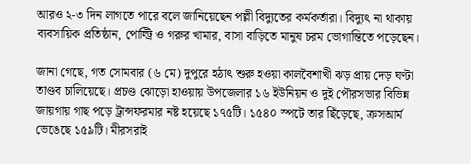আরও ২-৩ দিন লাগতে পারে বলে জানিয়েছেন পল্লী বিদ্যুতের কর্মকর্তারা। বিদ্যুৎ না থাকায় ব্যবসায়িক প্রতিষ্ঠান, পোল্ট্রি ও গরুর খামার, বাসা বাড়িতে মানুষ চরম ভোগান্তিতে পড়েছেন।

জানা গেছে, গত সোমবার (৬ মে) দুপুরে হঠাৎ শুরু হওয়া কালবৈশাখী ঝড় প্রায় দেড় ঘণ্টা তাণ্ডব চালিয়েছে। প্রচণ্ড ঝোড়ো হাওয়ায় উপজেলার ১৬ ইউনিয়ন ও দুই পৌরসভার বিভিন্ন জায়গায় গাছ পড়ে ট্রান্সফরমার নষ্ট হয়েছে ১৭৫টি। ১৫৪০ স্পটে তার ছিঁড়েছে, ক্রসআর্ম ভেঙেছে ১৫৯টি। মীরসরাই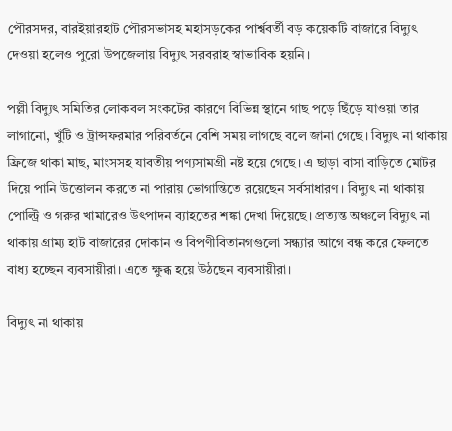পৌরসদর, বারইয়ারহাট পৌরসভাসহ মহাসড়কের পার্শ্ববর্তী বড় কয়েকটি বাজারে বিদ্যুৎ দেওয়া হলেও পুরো উপজেলায় বিদ্যুৎ সরবরাহ স্বাভাবিক হয়নি।

পল্লী বিদ্যুৎ সমিতির লোকবল সংকটের কারণে বিভিন্ন স্থানে গাছ পড়ে ছিঁড়ে যাওয়া তার লাগানো, খুঁটি ও ট্রান্সফরমার পরিবর্তনে বেশি সময় লাগছে বলে জানা গেছে। বিদ্যুৎ না থাকায় ফ্রিজে থাকা মাছ, মাংসসহ যাবতীয় পণ্যসামগ্রী নষ্ট হয়ে গেছে। এ ছাড়া বাসা বাড়িতে মোটর দিয়ে পানি উত্তোলন করতে না পারায় ভোগান্তিতে রয়েছেন সর্বসাধারণ। বিদ্যুৎ না থাকায় পোল্ট্রি ও গরুর খামারেও উৎপাদন ব্যাহতের শঙ্কা দেখা দিয়েছে। প্রত্যন্ত অঞ্চলে বিদ্যুৎ না থাকায় গ্রাম্য হাট বাজারের দোকান ও বিপণীবিতানগগুলো সন্ধ্যার আগে বন্ধ করে ফেলতে বাধ্য হচ্ছেন ব্যবসায়ীরা। এতে ক্ষুব্ধ হয়ে উঠছেন ব্যবসায়ীরা।

বিদ্যুৎ না থাকায়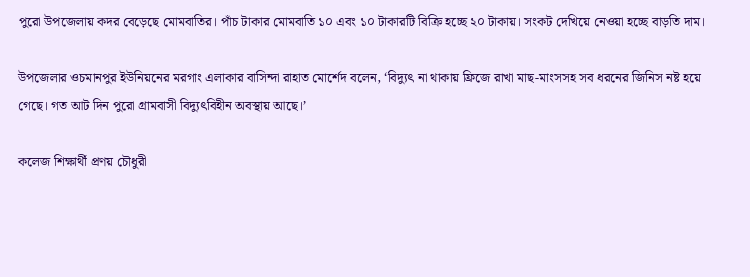পুরো উপজেলায় কদর বেড়েছে মোমবাতির। পাঁচ টাকার মোমবাতি ১০ এবং ১০ টাকারটি বিক্রি হচ্ছে ২০ টাকায়। সংকট দেখিয়ে নেওয়া হচ্ছে বাড়তি দাম।

উপজেলার ওচমানপুর ইউনিয়নের মরগাং এলাকার বাসিন্দা রাহাত মোর্শেদ বলেন, ‘বিদ্যুৎ না থাকায় ফ্রিজে রাখা মাছ-মাংসসহ সব ধরনের জিনিস নষ্ট হয়ে গেছে। গত আট দিন পুরো গ্রামবাসী বিদ্যুৎবিহীন অবস্থায় আছে।’

কলেজ শিক্ষার্থী প্রণয় চৌধুরী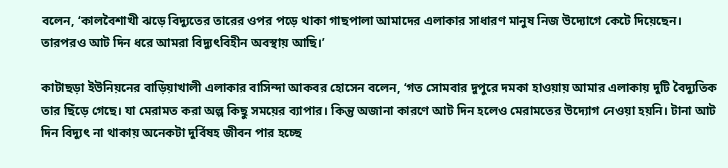বলেন, ‘কালবৈশাখী ঝড়ে বিদ্যুতের তারের ওপর পড়ে থাকা গাছপালা আমাদের এলাকার সাধারণ মানুষ নিজ উদ্যোগে কেটে দিয়েছেন। তারপরও আট দিন ধরে আমরা বিদ্যুৎবিহীন অবস্থায় আছি।’

কাটাছড়া ইউনিয়নের বাড়িয়াখালী এলাকার বাসিন্দা আকবর হোসেন বলেন, ‘গত সোমবার দুপুরে দমকা হাওয়ায় আমার এলাকায় দুটি বৈদ্যুতিক তার ছিঁড়ে গেছে। যা মেরামত করা অল্প কিছু সময়ের ব্যাপার। কিন্তু অজানা কারণে আট দিন হলেও মেরামতের উদ্যোগ নেওয়া হয়নি। টানা আট দিন বিদ্যুৎ না থাকায় অনেকটা দুর্বিষহ জীবন পার হচ্ছে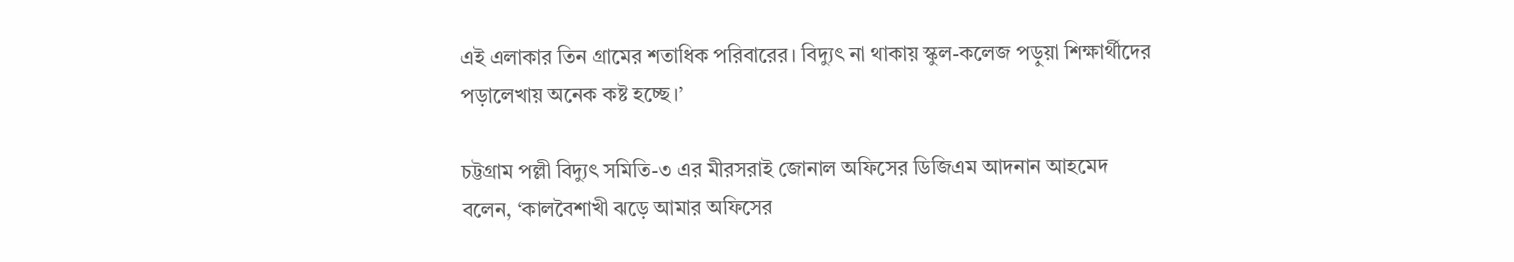এই এলাকার তিন গ্রামের শতাধিক পরিবারের। বিদ্যুৎ না থাকায় স্কুল-কলেজ পড়ুয়া শিক্ষার্থীদের পড়ালেখায় অনেক কষ্ট হচ্ছে।’

চট্টগ্রাম পল্লী বিদ্যুৎ সমিতি-৩ এর মীরসরাই জোনাল অফিসের ডিজিএম আদনান আহমেদ বলেন, ‘কালবৈশাখী ঝড়ে আমার অফিসের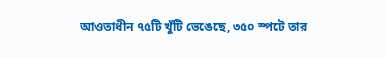আওতাধীন ৭৫টি খুঁটি ভেঙেছে, ৩৫০ স্পটে তার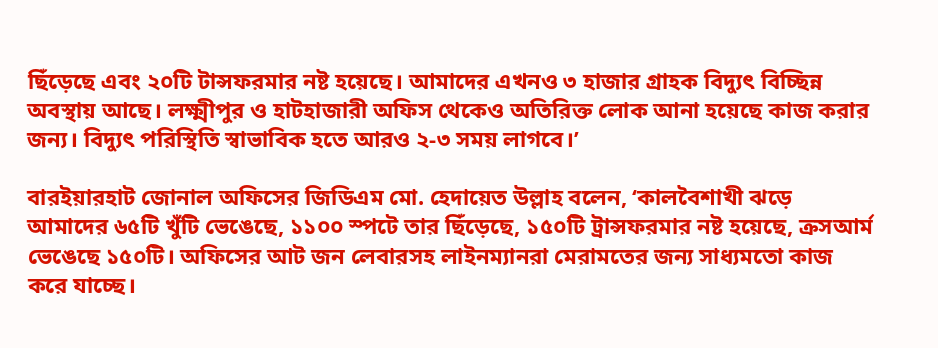ছিঁড়েছে এবং ২০টি টান্সফরমার নষ্ট হয়েছে। আমাদের এখনও ৩ হাজার গ্রাহক বিদ্যুৎ বিচ্ছিন্ন অবস্থায় আছে। লক্ষ্মীপুর ও হাটহাজারী অফিস থেকেও অতিরিক্ত লোক আনা হয়েছে কাজ করার জন্য। বিদ্যুৎ পরিস্থিতি স্বাভাবিক হতে আরও ২-৩ সময় লাগবে।’

বারইয়ারহাট জোনাল অফিসের জিডিএম মো. হেদায়েত উল্লাহ বলেন, ‘কালবৈশাখী ঝড়ে আমাদের ৬৫টি খুঁটি ভেঙেছে, ১১০০ স্পটে তার ছিঁড়েছে, ১৫০টি ট্রান্সফরমার নষ্ট হয়েছে, ক্রসআর্ম ভেঙেছে ১৫০টি। অফিসের আট জন লেবারসহ লাইনম্যানরা মেরামতের জন্য সাধ্যমতো কাজ করে যাচ্ছে।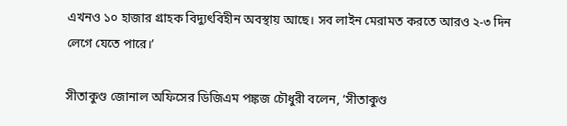এখনও ১০ হাজার গ্রাহক বিদ্যুৎবিহীন অবস্থায় আছে। সব লাইন মেরামত করতে আরও ২-৩ দিন লেগে যেতে পারে।’

সীতাকুণ্ড জোনাল অফিসের ডিজিএম পঙ্কজ চৌধুরী বলেন, ‘সীতাকুণ্ড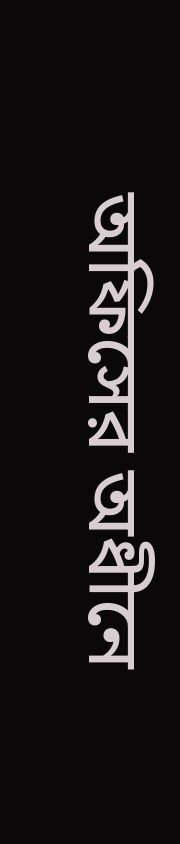অফিসের অধীনে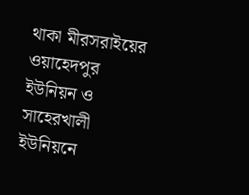থাকা মীরসরাইয়ের ওয়াহেদপুর ইউনিয়ন ও সাহেরখালী ইউনিয়নে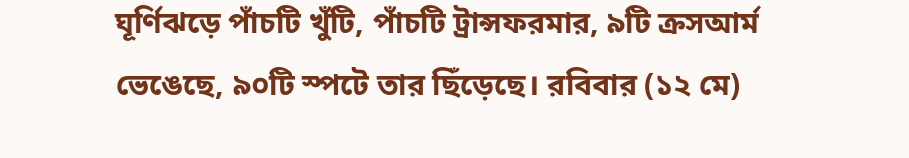ঘূর্ণিঝড়ে পাঁচটি খুঁটি, পাঁচটি ট্রান্সফরমার, ৯টি ক্রসআর্ম ভেঙেছে, ৯০টি স্পটে তার ছিঁড়েছে। রবিবার (১২ মে)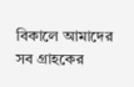বিকালে আমাদের সব গ্রাহকের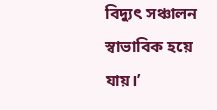বিদ্যুৎ সঞ্চালন স্বাভাবিক হয়ে যায়।’